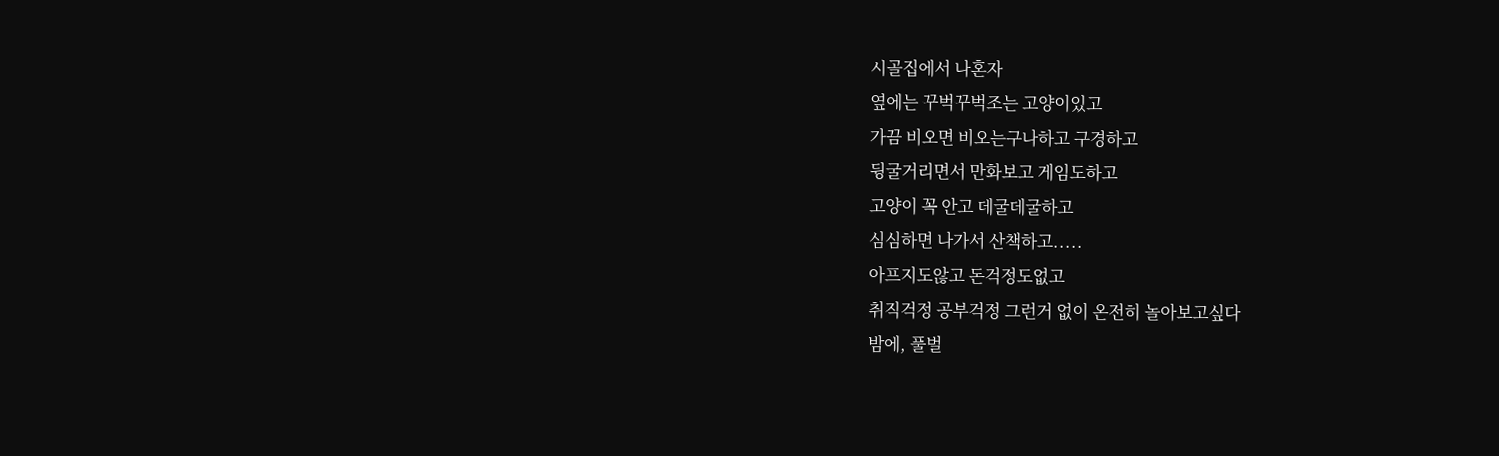시골집에서 나혼자
옆에는 꾸벅꾸벅조는 고양이있고
가끔 비오면 비오는구나하고 구경하고
뒹굴거리면서 만화보고 게임도하고
고양이 꼭 안고 데굴데굴하고
심심하면 나가서 산책하고.....
아프지도않고 돈걱정도없고
취직걱정 공부걱정 그런거 없이 온전히 놀아보고싶다
밤에, 풀벌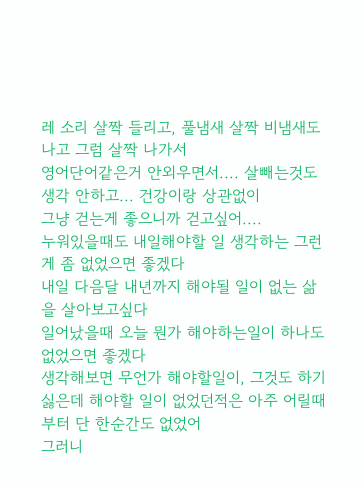레 소리 살짝 들리고, 풀냄새 살짝 비냄새도 나고 그럼 살짝 나가서
영어단어같은거 안외우면서.... 살빼는것도 생각 안하고... 건강이랑 상관없이
그냥 걷는게 좋으니까 걷고싶어....
누워있을때도 내일해야할 일 생각하는 그런게 좀 없었으면 좋겠다
내일 다음달 내년까지 해야될 일이 없는 삶을 살아보고싶다
일어났을때 오늘 뭔가 해야하는일이 하나도 없었으면 좋겠다
생각해보면 무언가 해야할일이, 그것도 하기싫은데 해야할 일이 없었던적은 아주 어릴때부터 단 한순간도 없었어
그러니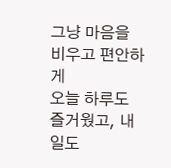그냥 마음을 비우고 편안하게
오늘 하루도 즐거웠고, 내일도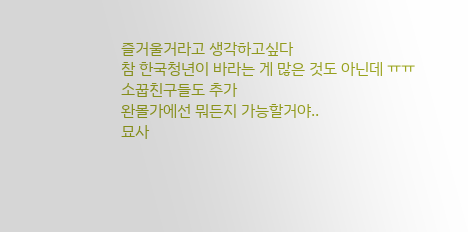즐거울거라고 생각하고싶다
참 한국청년이 바라는 게 많은 것도 아닌데 ㅠㅠ
소꿉친구들도 추가
완몰가에선 뭐든지 가능할거야..
묘사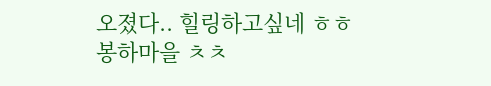오졌다.. 힐링하고싶네 ㅎㅎ
봉하마을 ㅊㅊ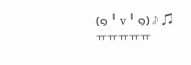(๑╹v╹๑) ♪ ♫
ㅠㅠㅠㅠㅠ